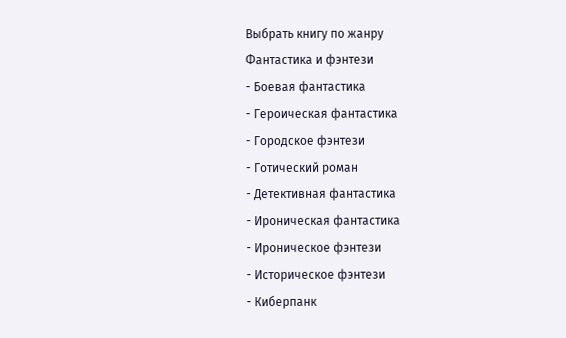Выбрать книгу по жанру
Фантастика и фэнтези
- Боевая фантастика
- Героическая фантастика
- Городское фэнтези
- Готический роман
- Детективная фантастика
- Ироническая фантастика
- Ироническое фэнтези
- Историческое фэнтези
- Киберпанк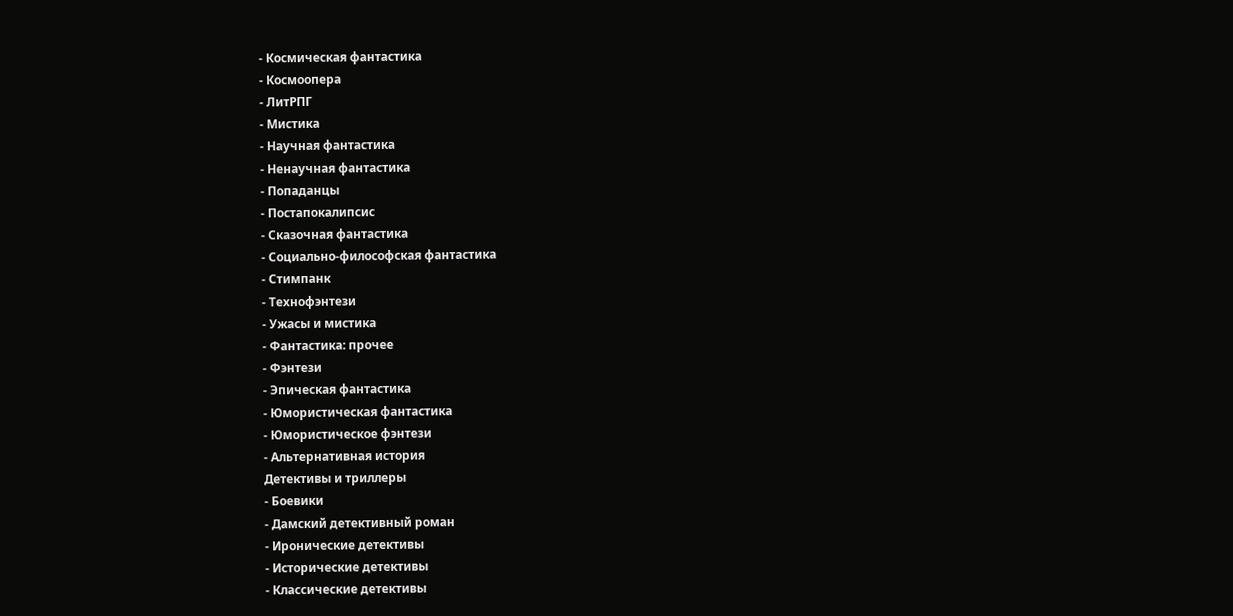- Космическая фантастика
- Космоопера
- ЛитРПГ
- Мистика
- Научная фантастика
- Ненаучная фантастика
- Попаданцы
- Постапокалипсис
- Сказочная фантастика
- Социально-философская фантастика
- Стимпанк
- Технофэнтези
- Ужасы и мистика
- Фантастика: прочее
- Фэнтези
- Эпическая фантастика
- Юмористическая фантастика
- Юмористическое фэнтези
- Альтернативная история
Детективы и триллеры
- Боевики
- Дамский детективный роман
- Иронические детективы
- Исторические детективы
- Классические детективы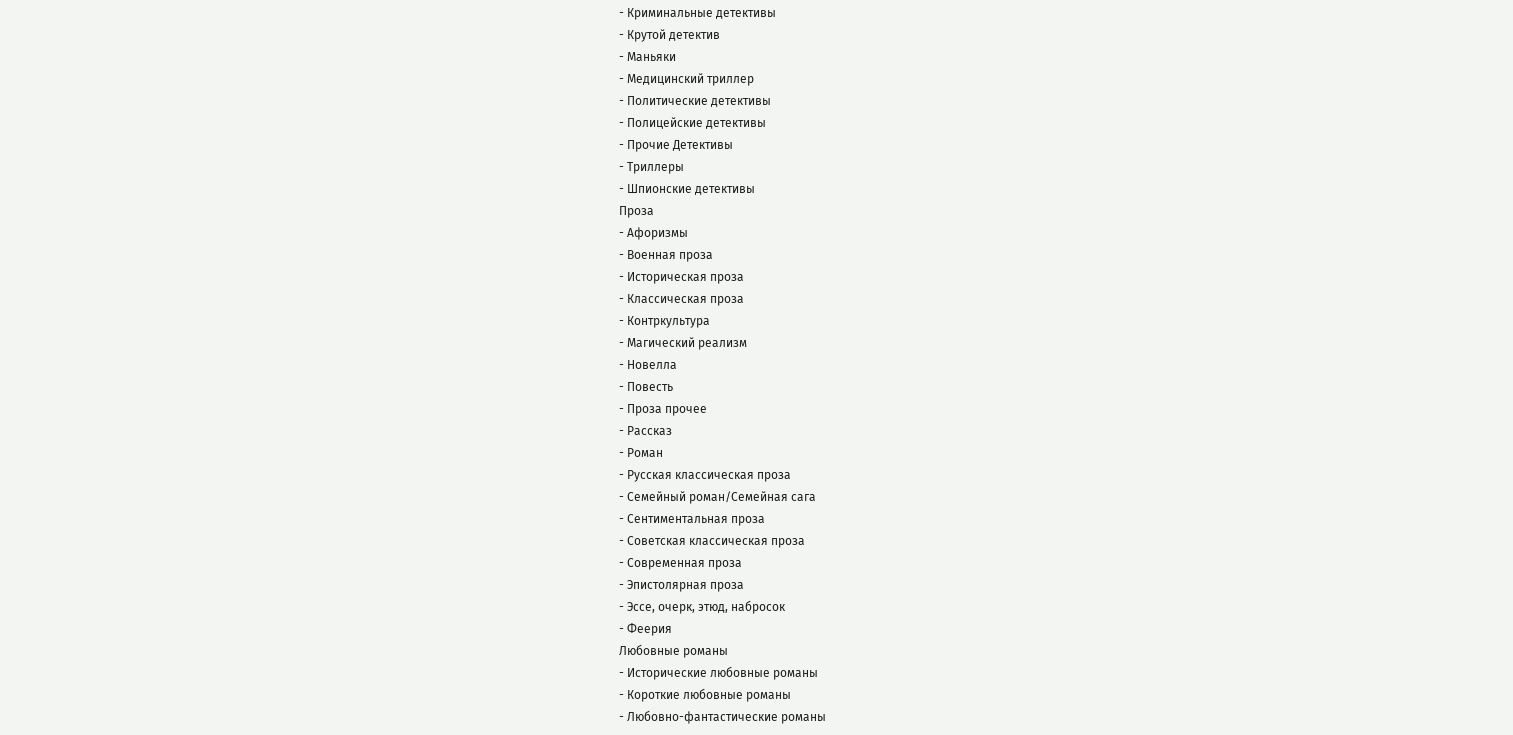- Криминальные детективы
- Крутой детектив
- Маньяки
- Медицинский триллер
- Политические детективы
- Полицейские детективы
- Прочие Детективы
- Триллеры
- Шпионские детективы
Проза
- Афоризмы
- Военная проза
- Историческая проза
- Классическая проза
- Контркультура
- Магический реализм
- Новелла
- Повесть
- Проза прочее
- Рассказ
- Роман
- Русская классическая проза
- Семейный роман/Семейная сага
- Сентиментальная проза
- Советская классическая проза
- Современная проза
- Эпистолярная проза
- Эссе, очерк, этюд, набросок
- Феерия
Любовные романы
- Исторические любовные романы
- Короткие любовные романы
- Любовно-фантастические романы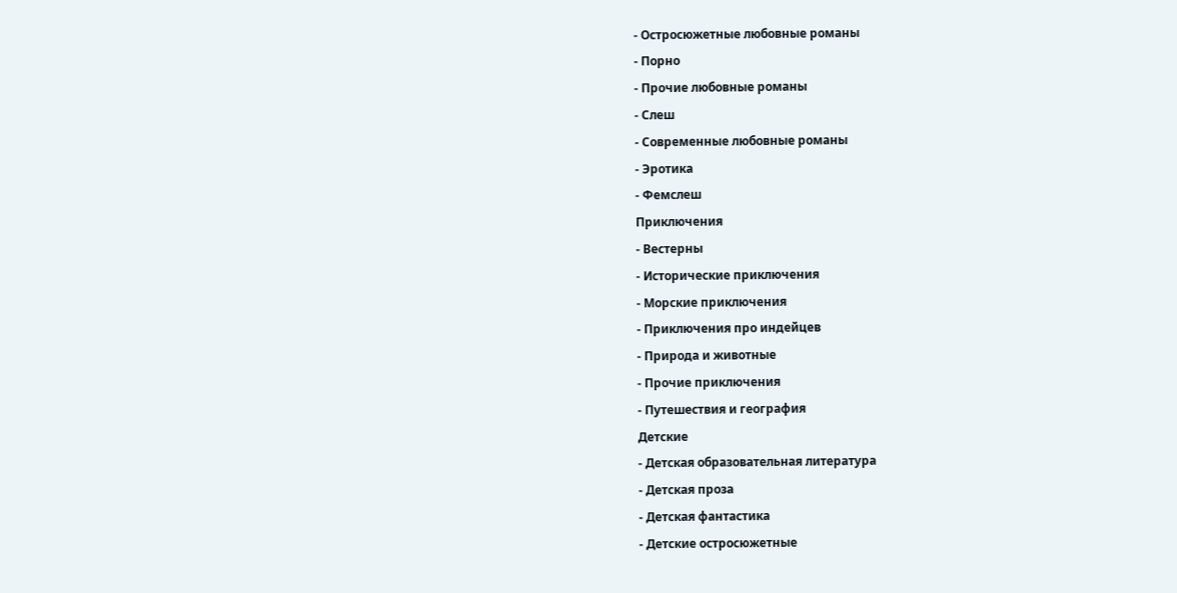- Остросюжетные любовные романы
- Порно
- Прочие любовные романы
- Слеш
- Современные любовные романы
- Эротика
- Фемслеш
Приключения
- Вестерны
- Исторические приключения
- Морские приключения
- Приключения про индейцев
- Природа и животные
- Прочие приключения
- Путешествия и география
Детские
- Детская образовательная литература
- Детская проза
- Детская фантастика
- Детские остросюжетные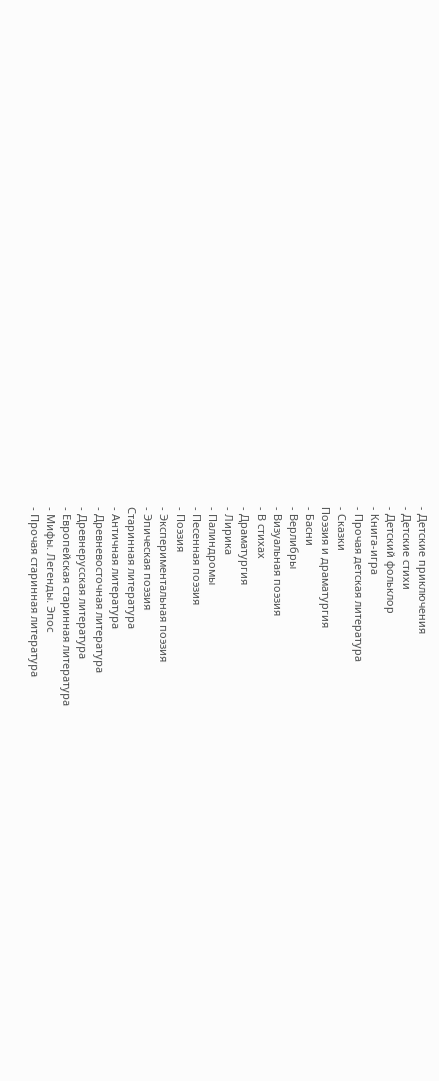- Детские приключения
- Детские стихи
- Детский фольклор
- Книга-игра
- Прочая детская литература
- Сказки
Поэзия и драматургия
- Басни
- Верлибры
- Визуальная поэзия
- В стихах
- Драматургия
- Лирика
- Палиндромы
- Песенная поэзия
- Поэзия
- Экспериментальная поэзия
- Эпическая поэзия
Старинная литература
- Античная литература
- Древневосточная литература
- Древнерусская литература
- Европейская старинная литература
- Мифы. Легенды. Эпос
- Прочая старинная литература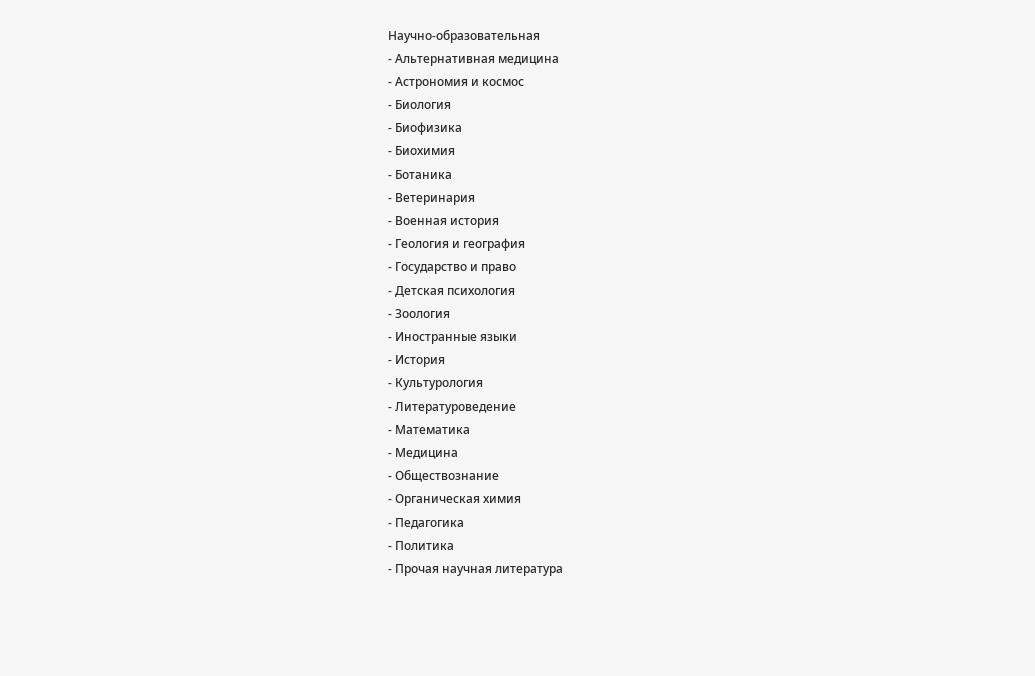Научно-образовательная
- Альтернативная медицина
- Астрономия и космос
- Биология
- Биофизика
- Биохимия
- Ботаника
- Ветеринария
- Военная история
- Геология и география
- Государство и право
- Детская психология
- Зоология
- Иностранные языки
- История
- Культурология
- Литературоведение
- Математика
- Медицина
- Обществознание
- Органическая химия
- Педагогика
- Политика
- Прочая научная литература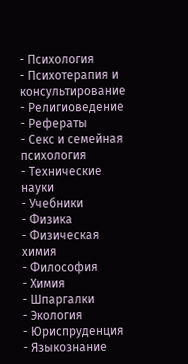- Психология
- Психотерапия и консультирование
- Религиоведение
- Рефераты
- Секс и семейная психология
- Технические науки
- Учебники
- Физика
- Физическая химия
- Философия
- Химия
- Шпаргалки
- Экология
- Юриспруденция
- Языкознание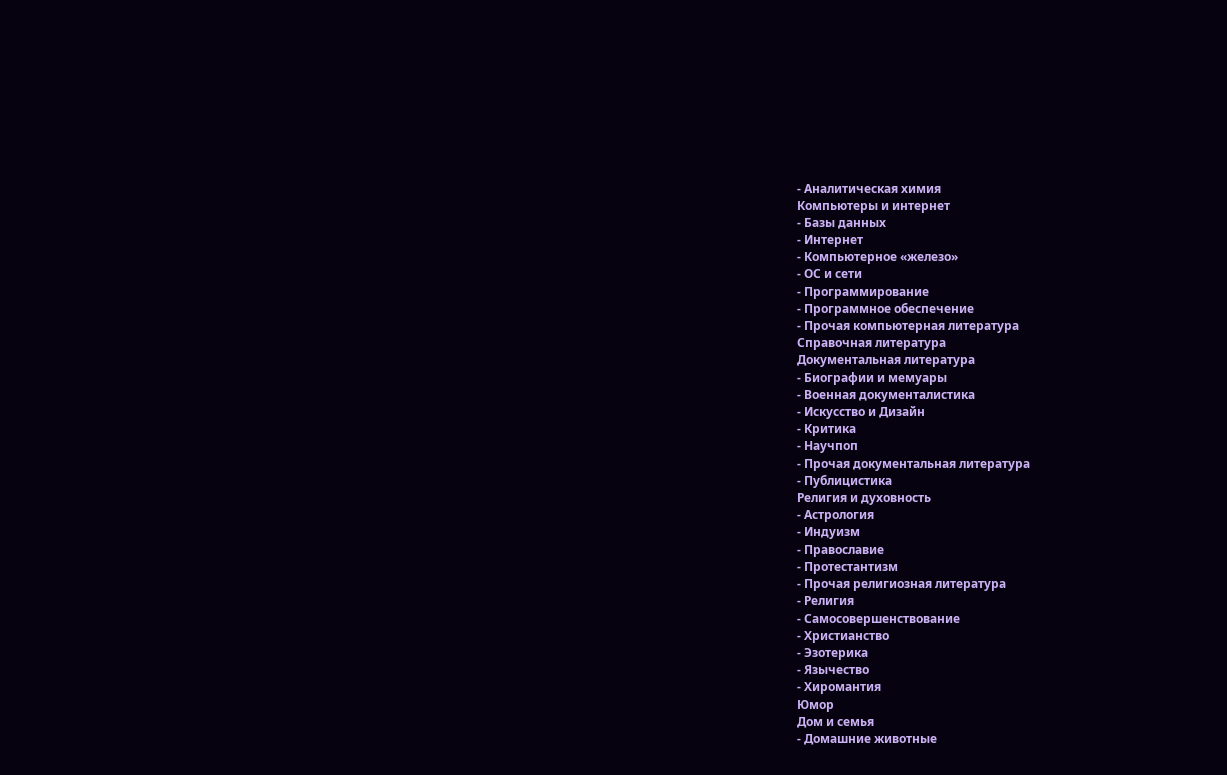- Аналитическая химия
Компьютеры и интернет
- Базы данных
- Интернет
- Компьютерное «железо»
- ОС и сети
- Программирование
- Программное обеспечение
- Прочая компьютерная литература
Справочная литература
Документальная литература
- Биографии и мемуары
- Военная документалистика
- Искусство и Дизайн
- Критика
- Научпоп
- Прочая документальная литература
- Публицистика
Религия и духовность
- Астрология
- Индуизм
- Православие
- Протестантизм
- Прочая религиозная литература
- Религия
- Самосовершенствование
- Христианство
- Эзотерика
- Язычество
- Хиромантия
Юмор
Дом и семья
- Домашние животные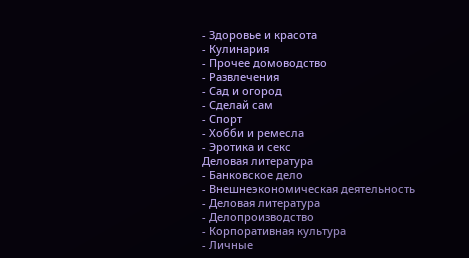- Здоровье и красота
- Кулинария
- Прочее домоводство
- Развлечения
- Сад и огород
- Сделай сам
- Спорт
- Хобби и ремесла
- Эротика и секс
Деловая литература
- Банковское дело
- Внешнеэкономическая деятельность
- Деловая литература
- Делопроизводство
- Корпоративная культура
- Личные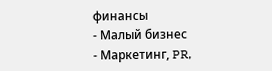финансы
- Малый бизнес
- Маркетинг, PR,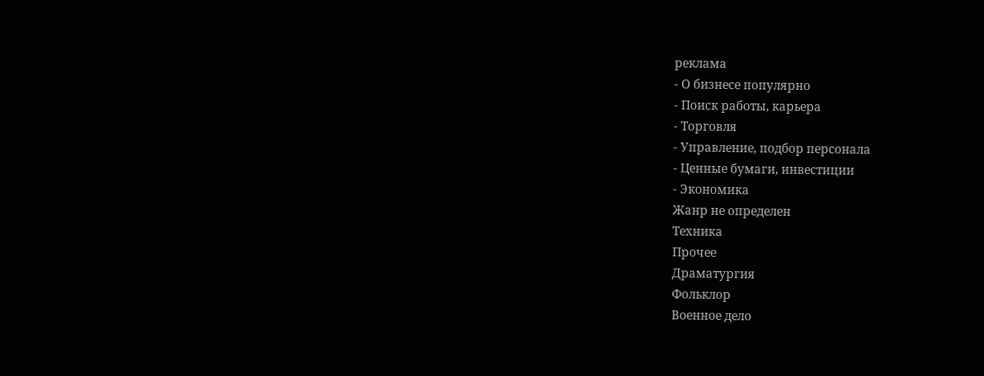реклама
- О бизнесе популярно
- Поиск работы, карьера
- Торговля
- Управление, подбор персонала
- Ценные бумаги, инвестиции
- Экономика
Жанр не определен
Техника
Прочее
Драматургия
Фольклор
Военное дело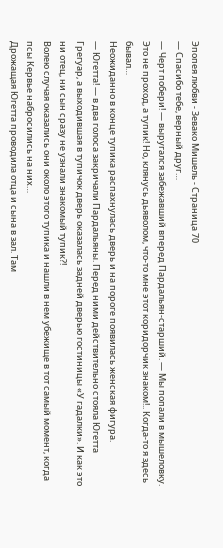Эпопея любви - Зевако Мишель - Страница 70
— Спасибо тебе, верный друг…
— Черт побери! — выругался забежавший вперед Пардальян-старший. — Мы попали в мышеловку. Это не проход, а тупик! Но, клянусь дьяволом, что-то мне этот коридорчик знаком!.. Когда-то я здесь бывал…
Неожиданно в конце тупика распахнулась дверь и на пороге появилась женская фигура.
— Югетта! — в два голоса закричали Пардальяны. Перед ними действительно стояла Югетта Грегуар, а выходившая в тупичок дверь оказалась задней дверью гостиницы «У гадалки». И как это ни отец, ни сын сразу не узнали знакомый тупик?!
Волею случая оказались они около этого тупика и нашли в нем убежище в тот самый момент, когда псы Кервье набросились на них…
Дрожащая Югетта проводила отца и сына в зал. Там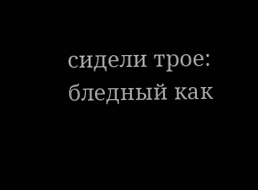сидели трое: бледный как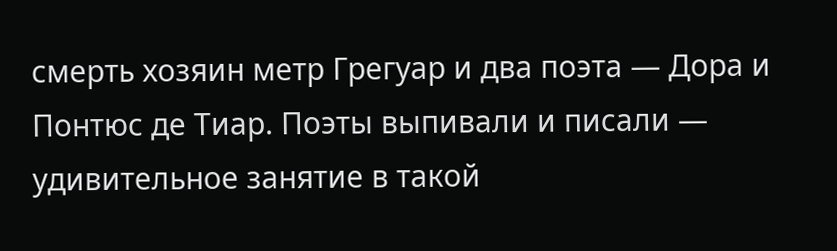смерть хозяин метр Грегуар и два поэта — Дора и Понтюс де Тиар. Поэты выпивали и писали — удивительное занятие в такой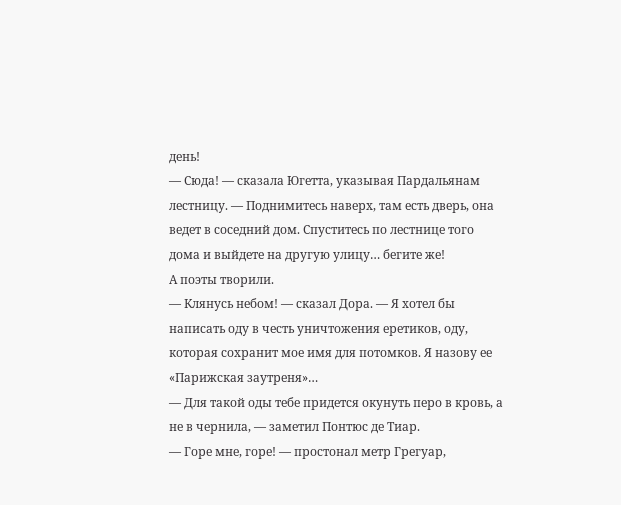день!
— Сюда! — сказала Югетта, указывая Пардальянам лестницу. — Поднимитесь наверх, там есть дверь, она ведет в соседний дом. Спуститесь по лестнице того дома и выйдете на другую улицу… бегите же!
А поэты творили.
— Клянусь небом! — сказал Дора. — Я хотел бы написать оду в честь уничтожения еретиков, оду, которая сохранит мое имя для потомков. Я назову ее «Парижская заутреня»…
— Для такой оды тебе придется окунуть перо в кровь, а не в чернила, — заметил Понтюс де Тиар.
— Горе мне, горе! — простонал метр Грегуар,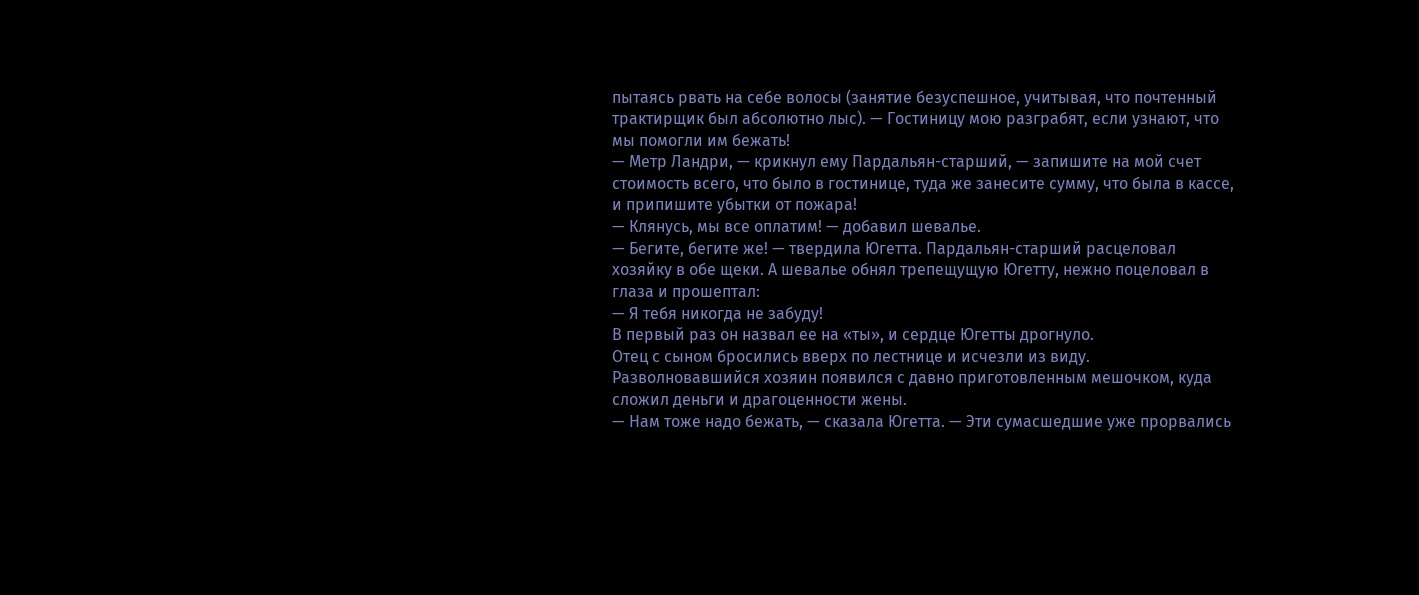пытаясь рвать на себе волосы (занятие безуспешное, учитывая, что почтенный трактирщик был абсолютно лыс). — Гостиницу мою разграбят, если узнают, что мы помогли им бежать!
— Метр Ландри, — крикнул ему Пардальян-старший, — запишите на мой счет стоимость всего, что было в гостинице, туда же занесите сумму, что была в кассе, и припишите убытки от пожара!
— Клянусь, мы все оплатим! — добавил шевалье.
— Бегите, бегите же! — твердила Югетта. Пардальян-старший расцеловал хозяйку в обе щеки. А шевалье обнял трепещущую Югетту, нежно поцеловал в глаза и прошептал:
— Я тебя никогда не забуду!
В первый раз он назвал ее на «ты», и сердце Югетты дрогнуло.
Отец с сыном бросились вверх по лестнице и исчезли из виду. Разволновавшийся хозяин появился с давно приготовленным мешочком, куда сложил деньги и драгоценности жены.
— Нам тоже надо бежать, — сказала Югетта. — Эти сумасшедшие уже прорвались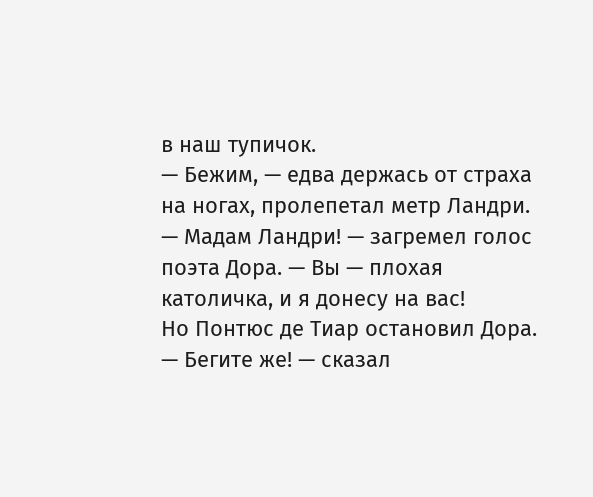в наш тупичок.
— Бежим, — едва держась от страха на ногах, пролепетал метр Ландри.
— Мадам Ландри! — загремел голос поэта Дора. — Вы — плохая католичка, и я донесу на вас!
Но Понтюс де Тиар остановил Дора.
— Бегите же! — сказал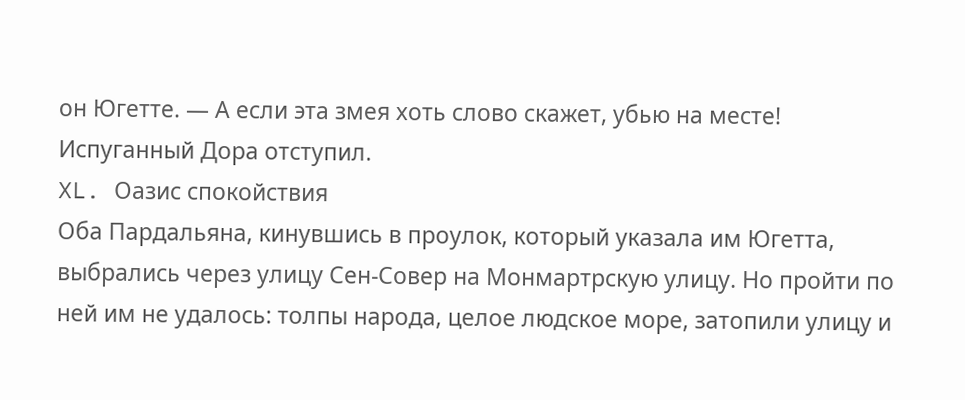он Югетте. — А если эта змея хоть слово скажет, убью на месте!
Испуганный Дора отступил.
XL. Оазис спокойствия
Оба Пардальяна, кинувшись в проулок, который указала им Югетта, выбрались через улицу Сен-Совер на Монмартрскую улицу. Но пройти по ней им не удалось: толпы народа, целое людское море, затопили улицу и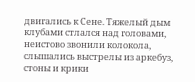двигались к Сене. Тяжелый дым клубами стлался над головами, неистово звонили колокола, слышались выстрелы из аркебуз, стоны и крики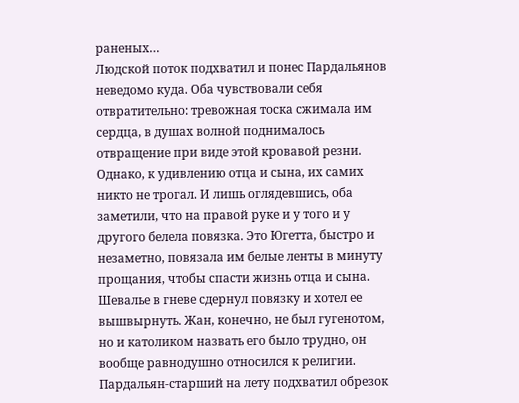раненых…
Людской поток подхватил и понес Пардальянов неведомо куда. Оба чувствовали себя отвратительно: тревожная тоска сжимала им сердца, в душах волной поднималось отвращение при виде этой кровавой резни. Однако, к удивлению отца и сына, их самих никто не трогал. И лишь оглядевшись, оба заметили, что на правой руке и у того и у другого белела повязка. Это Югетта, быстро и незаметно, повязала им белые ленты в минуту прощания, чтобы спасти жизнь отца и сына.
Шевалье в гневе сдернул повязку и хотел ее вышвырнуть. Жан, конечно, не был гугенотом, но и католиком назвать его было трудно, он вообще равнодушно относился к религии. Пардальян-старший на лету подхватил обрезок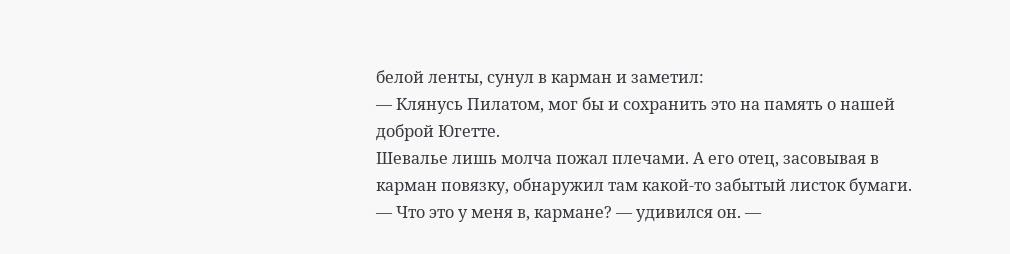белой ленты, сунул в карман и заметил:
— Клянусь Пилатом, мог бы и сохранить это на память о нашей доброй Югетте.
Шевалье лишь молча пожал плечами. А его отец, засовывая в карман повязку, обнаружил там какой-то забытый листок бумаги.
— Что это у меня в, кармане? — удивился он. —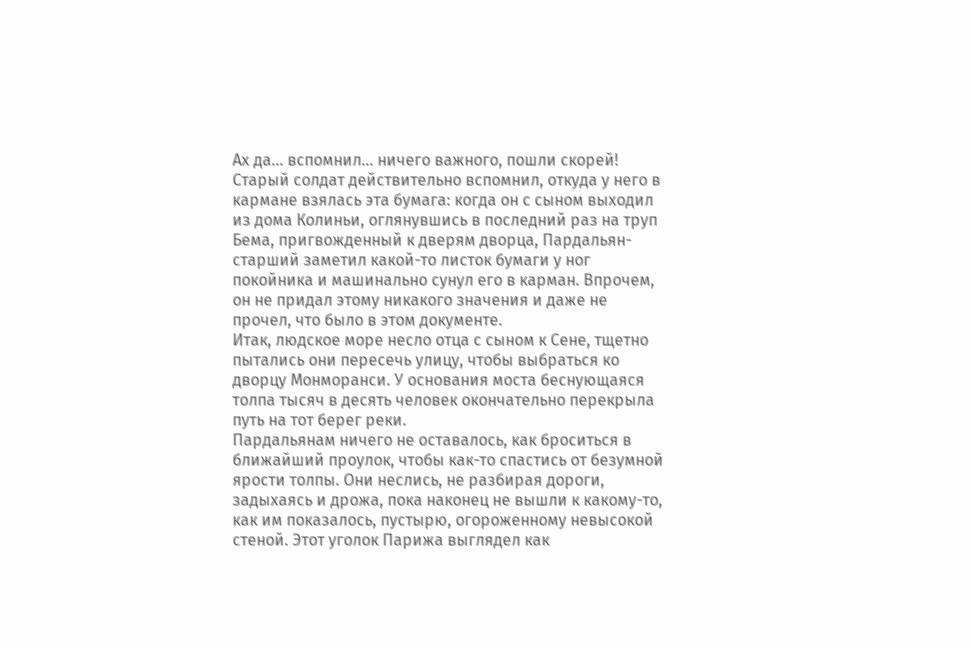Ах да… вспомнил… ничего важного, пошли скорей!
Старый солдат действительно вспомнил, откуда у него в кармане взялась эта бумага: когда он с сыном выходил из дома Колиньи, оглянувшись в последний раз на труп Бема, пригвожденный к дверям дворца, Пардальян-старший заметил какой-то листок бумаги у ног покойника и машинально сунул его в карман. Впрочем, он не придал этому никакого значения и даже не прочел, что было в этом документе.
Итак, людское море несло отца с сыном к Сене, тщетно пытались они пересечь улицу, чтобы выбраться ко дворцу Монморанси. У основания моста беснующаяся толпа тысяч в десять человек окончательно перекрыла путь на тот берег реки.
Пардальянам ничего не оставалось, как броситься в ближайший проулок, чтобы как-то спастись от безумной ярости толпы. Они неслись, не разбирая дороги, задыхаясь и дрожа, пока наконец не вышли к какому-то, как им показалось, пустырю, огороженному невысокой стеной. Этот уголок Парижа выглядел как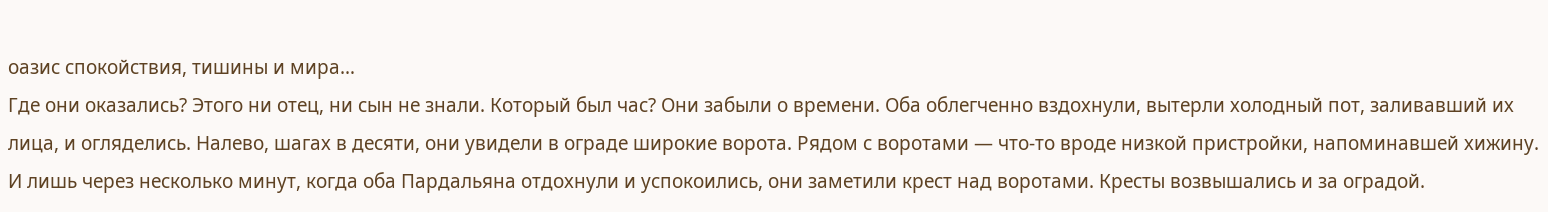оазис спокойствия, тишины и мира…
Где они оказались? Этого ни отец, ни сын не знали. Который был час? Они забыли о времени. Оба облегченно вздохнули, вытерли холодный пот, заливавший их лица, и огляделись. Налево, шагах в десяти, они увидели в ограде широкие ворота. Рядом с воротами — что-то вроде низкой пристройки, напоминавшей хижину. И лишь через несколько минут, когда оба Пардальяна отдохнули и успокоились, они заметили крест над воротами. Кресты возвышались и за оградой.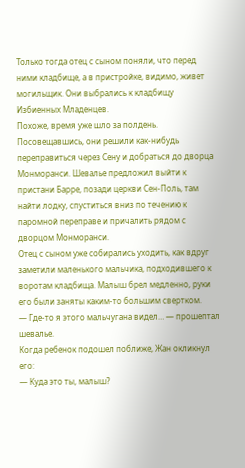Только тогда отец с сыном поняли, что перед ними кладбище, а в пристройке, видимо, живет могильщик. Они выбрались к кладбищу Избиенных Младенцев.
Похоже, время уже шло за полдень. Посовещавшись, они решили как-нибудь переправиться через Сену и добраться до дворца Монморанси. Шевалье предложил выйти к пристани Барре, позади церкви Сен-Поль, там найти лодку, спуститься вниз по течению к паромной переправе и причалить рядом с дворцом Монморанси.
Отец с сыном уже собирались уходить, как вдруг заметили маленького мальчика, подходившего к воротам кладбища. Малыш брел медленно, руки его были заняты каким-то большим свертком.
— Где-то я этого мальчугана видел… — прошептал шевалье.
Когда ребенок подошел поближе, Жан окликнул его:
— Куда это ты, малыш?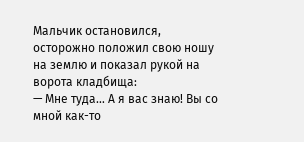Мальчик остановился, осторожно положил свою ношу на землю и показал рукой на ворота кладбища:
— Мне туда… А я вас знаю! Вы со мной как-то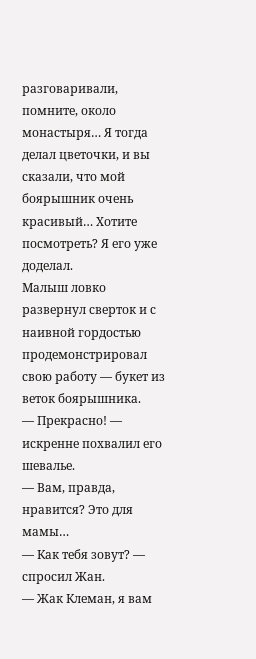разговаривали, помните, около монастыря… Я тогда делал цветочки, и вы сказали, что мой боярышник очень красивый… Хотите посмотреть? Я его уже доделал.
Малыш ловко развернул сверток и с наивной гордостью продемонстрировал свою работу — букет из веток боярышника.
— Прекрасно! — искренне похвалил его шевалье.
— Вам, правда, нравится? Это для мамы…
— Как тебя зовут? — спросил Жан.
— Жак Клеман, я вам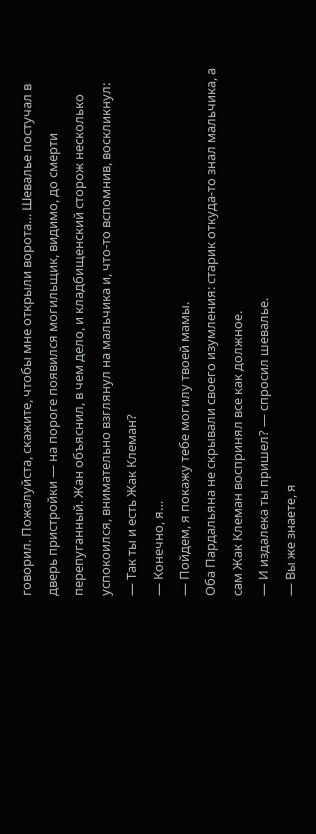говорил. Пожалуйста, скажите, чтобы мне открыли ворота… Шевалье постучал в дверь пристройки — на пороге появился могильщик, видимо, до смерти перепуганный. Жан объяснил, в чем дело, и кладбищенский сторож несколько успокоился, внимательно взглянул на мальчика и, что-то вспомнив, воскликнул:
— Так ты и есть Жак Клеман?
— Конечно, я…
— Пойдем, я покажу тебе могилу твоей мамы.
Оба Пардальяна не скрывали своего изумления: старик откуда-то знал мальчика, а сам Жак Клеман воспринял все как должное.
— И издалека ты пришел? — спросил шевалье.
— Вы же знаете, я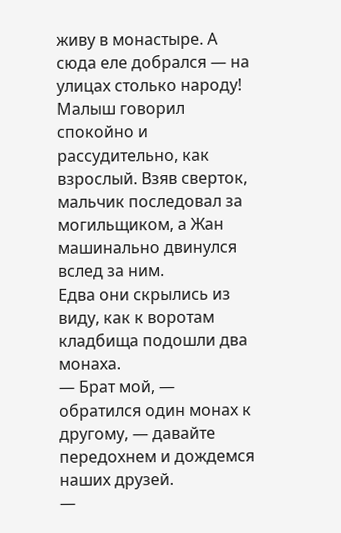живу в монастыре. А сюда еле добрался — на улицах столько народу!
Малыш говорил спокойно и рассудительно, как взрослый. Взяв сверток, мальчик последовал за могильщиком, а Жан машинально двинулся вслед за ним.
Едва они скрылись из виду, как к воротам кладбища подошли два монаха.
— Брат мой, — обратился один монах к другому, — давайте передохнем и дождемся наших друзей.
—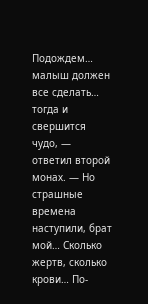Подождем… малыш должен все сделать… тогда и свершится чудо, — ответил второй монах. — Но страшные времена наступили, брат мой… Сколько жертв, сколько крови… По-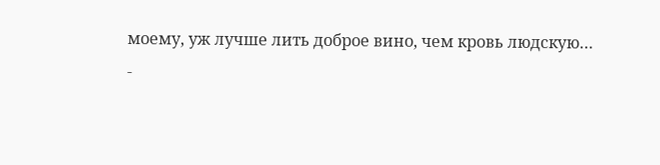моему, уж лучше лить доброе вино, чем кровь людскую…
-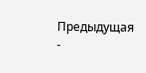Предыдущая
-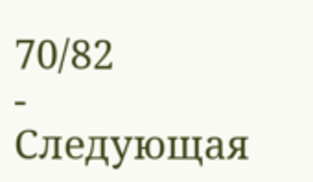70/82
- Следующая